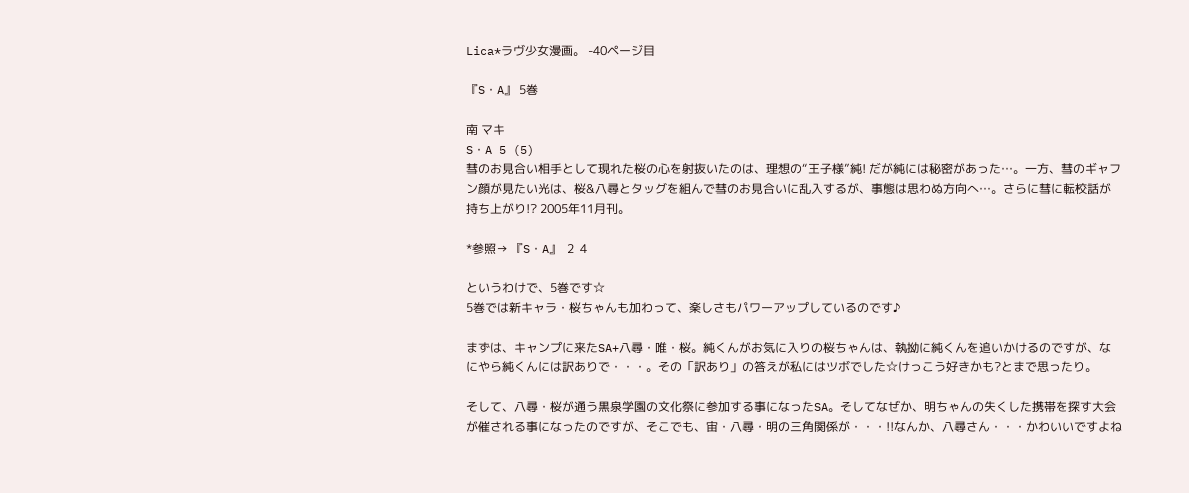Lica*ラヴ少女漫画。 -40ページ目

『S・A』 5巻

南 マキ
S・A 5 (5)
彗のお見合い相手として現れた桜の心を射抜いたのは、理想の“王子様”純! だが純には秘密があった…。一方、彗のギャフン顔が見たい光は、桜&八尋とタッグを組んで彗のお見合いに乱入するが、事態は思わぬ方向へ…。さらに彗に転校話が持ち上がり!? 2005年11月刊。

*参照→ 『S・A』  2  4

というわけで、5巻です☆
5巻では新キャラ・桜ちゃんも加わって、楽しさもパワーアップしているのです♪

まずは、キャンプに来たSA+八尋・唯・桜。純くんがお気に入りの桜ちゃんは、執拗に純くんを追いかけるのですが、なにやら純くんには訳ありで・・・。その「訳あり」の答えが私にはツボでした☆けっこう好きかも?とまで思ったり。

そして、八尋・桜が通う黒泉学園の文化祭に参加する事になったSA。そしてなぜか、明ちゃんの失くした携帯を探す大会が催される事になったのですが、そこでも、宙・八尋・明の三角関係が・・・!!なんか、八尋さん・・・かわいいですよね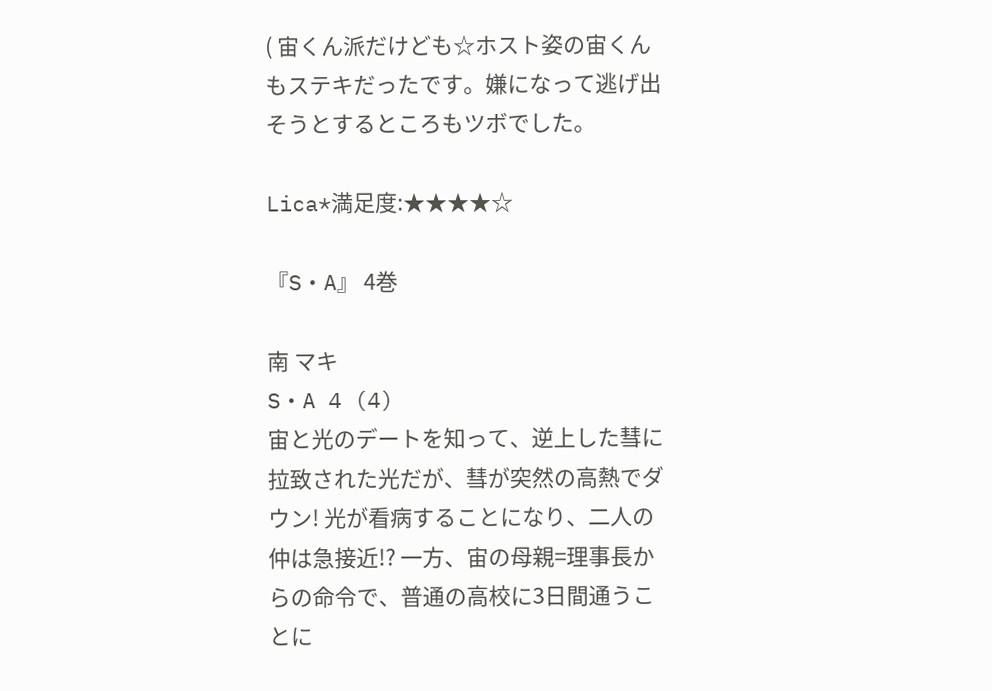( 宙くん派だけども☆ホスト姿の宙くんもステキだったです。嫌になって逃げ出そうとするところもツボでした。

Lica*満足度:★★★★☆

『S・A』 4巻

南 マキ
S・A 4 (4)
宙と光のデートを知って、逆上した彗に拉致された光だが、彗が突然の高熱でダウン! 光が看病することになり、二人の仲は急接近!? 一方、宙の母親=理事長からの命令で、普通の高校に3日間通うことに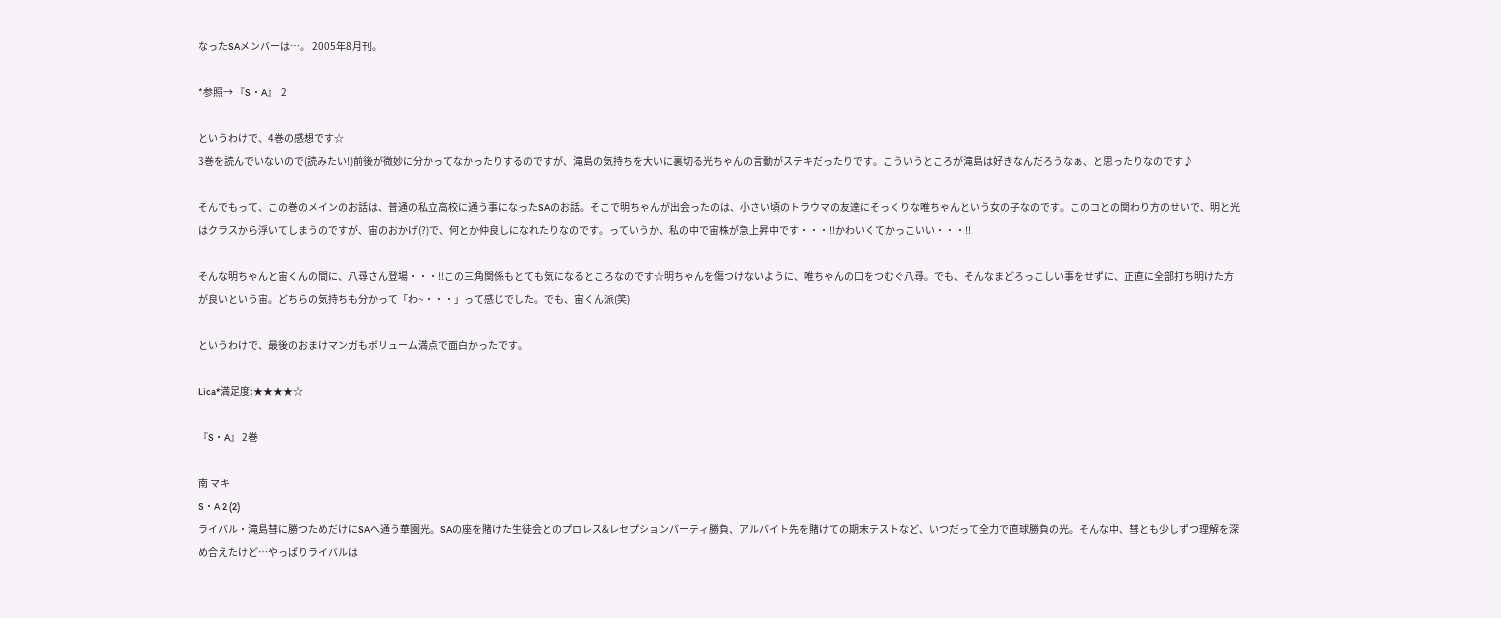なったSAメンバーは…。 2005年8月刊。

*参照→ 『S・A』  2

というわけで、4巻の感想です☆
3巻を読んでいないので(読みたい!)前後が微妙に分かってなかったりするのですが、滝島の気持ちを大いに裏切る光ちゃんの言動がステキだったりです。こういうところが滝島は好きなんだろうなぁ、と思ったりなのです♪

そんでもって、この巻のメインのお話は、普通の私立高校に通う事になったSAのお話。そこで明ちゃんが出会ったのは、小さい頃のトラウマの友達にそっくりな唯ちゃんという女の子なのです。このコとの関わり方のせいで、明と光はクラスから浮いてしまうのですが、宙のおかげ(?)で、何とか仲良しになれたりなのです。っていうか、私の中で宙株が急上昇中です・・・!!かわいくてかっこいい・・・!!

そんな明ちゃんと宙くんの間に、八尋さん登場・・・!!この三角関係もとても気になるところなのです☆明ちゃんを傷つけないように、唯ちゃんの口をつむぐ八尋。でも、そんなまどろっこしい事をせずに、正直に全部打ち明けた方が良いという宙。どちらの気持ちも分かって「わ~・・・」って感じでした。でも、宙くん派(笑)

というわけで、最後のおまけマンガもボリューム満点で面白かったです。

Lica*満足度:★★★★☆

『S・A』 2巻

南 マキ
S・A 2 (2)
ライバル・滝島彗に勝つためだけにSAへ通う華園光。SAの座を賭けた生徒会とのプロレス&レセプションパーティ勝負、アルバイト先を賭けての期末テストなど、いつだって全力で直球勝負の光。そんな中、彗とも少しずつ理解を深め合えたけど…やっぱりライバルは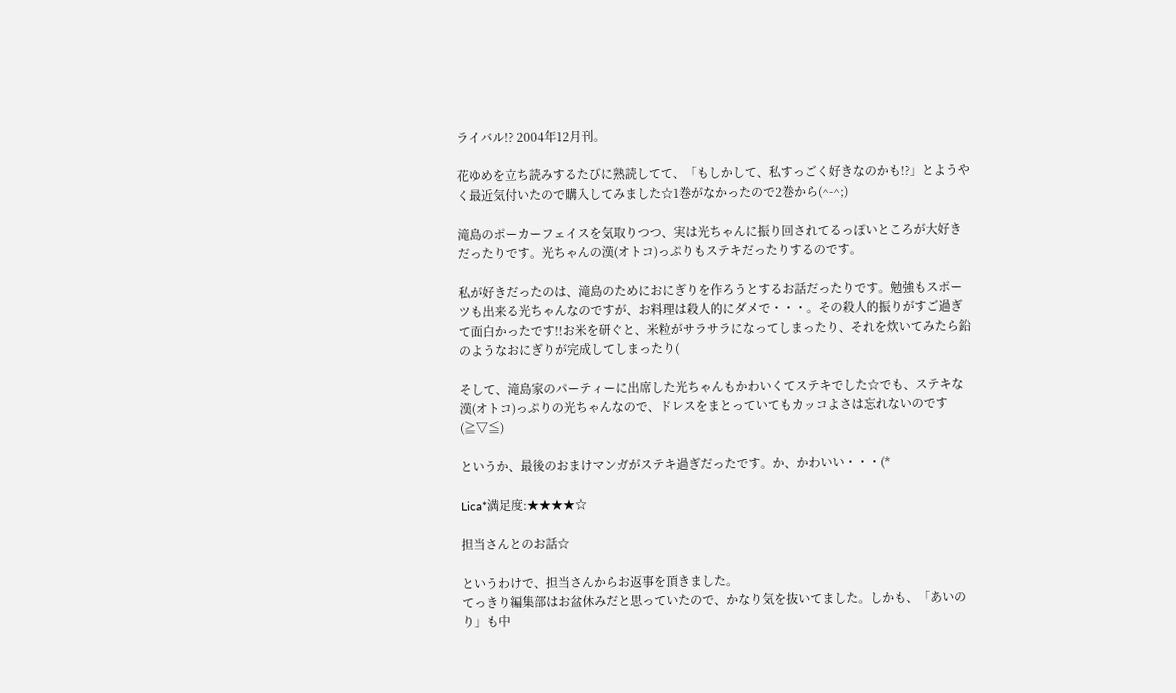ライバル!? 2004年12月刊。

花ゆめを立ち読みするたびに熟読してて、「もしかして、私すっごく好きなのかも!?」とようやく最近気付いたので購入してみました☆1巻がなかったので2巻から(^-^;)

滝島のポーカーフェイスを気取りつつ、実は光ちゃんに振り回されてるっぽいところが大好きだったりです。光ちゃんの漢(オトコ)っぷりもステキだったりするのです。

私が好きだったのは、滝島のためにおにぎりを作ろうとするお話だったりです。勉強もスポーツも出来る光ちゃんなのですが、お料理は殺人的にダメで・・・。その殺人的振りがすご過ぎて面白かったです!!お米を研ぐと、米粒がサラサラになってしまったり、それを炊いてみたら鉛のようなおにぎりが完成してしまったり(

そして、滝島家のパーティーに出席した光ちゃんもかわいくてステキでした☆でも、ステキな漢(オトコ)っぷりの光ちゃんなので、ドレスをまとっていてもカッコよさは忘れないのです(≧▽≦)

というか、最後のおまけマンガがステキ過ぎだったです。か、かわいい・・・(*

Lica*満足度:★★★★☆

担当さんとのお話☆

というわけで、担当さんからお返事を頂きました。
てっきり編集部はお盆休みだと思っていたので、かなり気を抜いてました。しかも、「あいのり」も中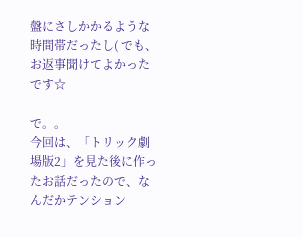盤にさしかかるような時間帯だったし( でも、お返事聞けてよかったです☆

で。。
今回は、「トリック劇場版2」を見た後に作ったお話だったので、なんだかテンション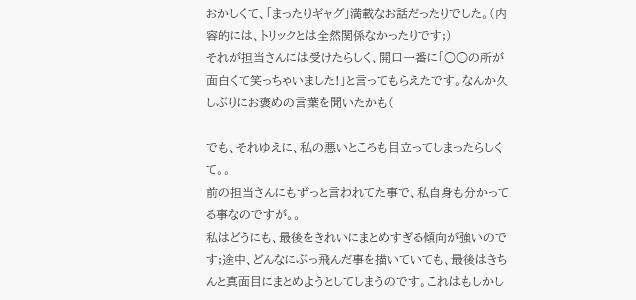おかしくて、「まったりギャグ」満載なお話だったりでした。(内容的には、トリックとは全然関係なかったりです;)
それが担当さんには受けたらしく、開口一番に「○○の所が面白くて笑っちゃいました!」と言ってもらえたです。なんか久しぶりにお褒めの言葉を聞いたかも(

でも、それゆえに、私の悪いところも目立ってしまったらしくて。。
前の担当さんにもずっと言われてた事で、私自身も分かってる事なのですが。。
私はどうにも、最後をきれいにまとめすぎる傾向が強いのです;途中、どんなにぶっ飛んだ事を描いていても、最後はきちんと真面目にまとめようとしてしまうのです。これはもしかし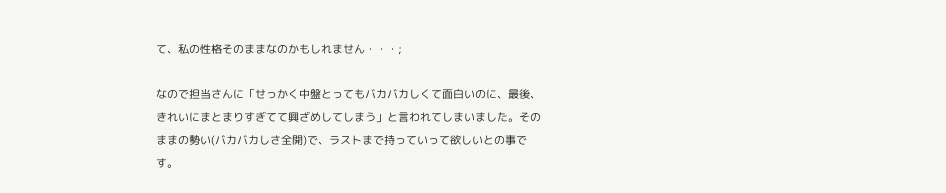て、私の性格そのままなのかもしれません・・・;

なので担当さんに「せっかく中盤とってもバカバカしくて面白いのに、最後、きれいにまとまりすぎてて興ざめしてしまう」と言われてしまいました。そのままの勢い(バカバカしさ全開)で、ラストまで持っていって欲しいとの事です。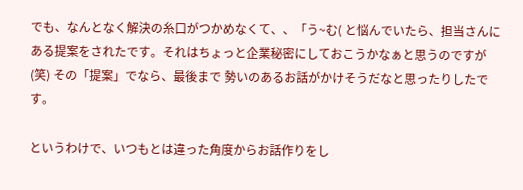でも、なんとなく解決の糸口がつかめなくて、、「う~む( と悩んでいたら、担当さんにある提案をされたです。それはちょっと企業秘密にしておこうかなぁと思うのですが(笑) その「提案」でなら、最後まで 勢いのあるお話がかけそうだなと思ったりしたです。

というわけで、いつもとは違った角度からお話作りをし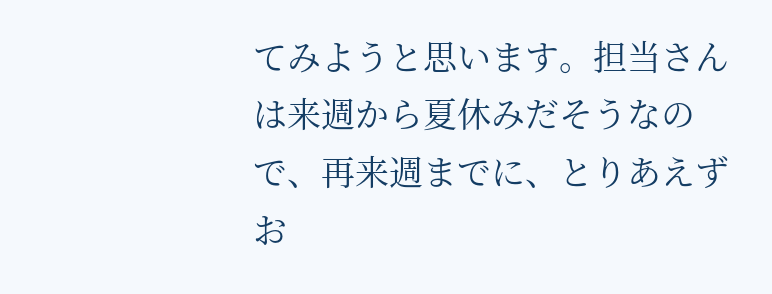てみようと思います。担当さんは来週から夏休みだそうなので、再来週までに、とりあえずお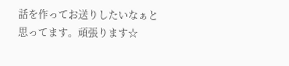話を作ってお送りしたいなぁと思ってます。頑張ります☆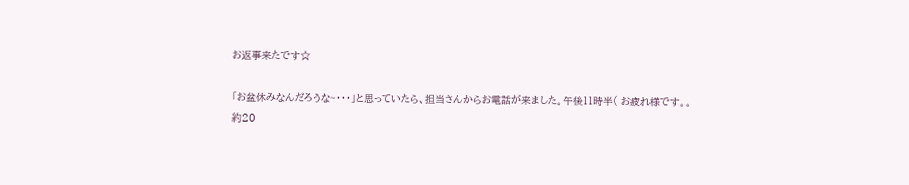お返事来たです☆

「お盆休みなんだろうな~・・・」と思っていたら、担当さんからお電話が来ました。午後11時半( お疲れ様です。。
約20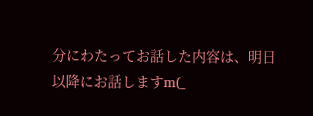分にわたってお話した内容は、明日以降にお話しますm(_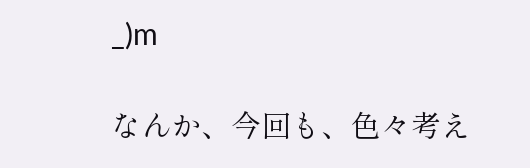_)m

なんか、今回も、色々考え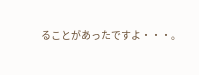ることがあったですよ・・・。